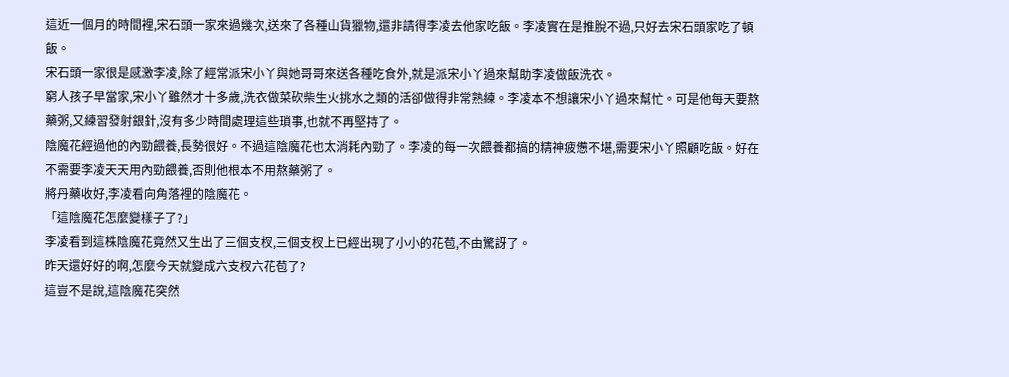這近一個月的時間裡,宋石頭一家來過幾次,送來了各種山貨獵物,還非請得李凌去他家吃飯。李凌實在是推脫不過,只好去宋石頭家吃了頓飯。
宋石頭一家很是感激李凌,除了經常派宋小丫與她哥哥來送各種吃食外,就是派宋小丫過來幫助李凌做飯洗衣。
窮人孩子早當家,宋小丫雖然才十多歲,洗衣做菜砍柴生火挑水之類的活卻做得非常熟練。李凌本不想讓宋小丫過來幫忙。可是他每天要熬藥粥,又練習發射銀針,沒有多少時間處理這些瑣事,也就不再堅持了。
陰魔花經過他的內勁餵養,長勢很好。不過這陰魔花也太消耗內勁了。李凌的每一次餵養都搞的精神疲憊不堪,需要宋小丫照顧吃飯。好在不需要李凌天天用內勁餵養,否則他根本不用熬藥粥了。
將丹藥收好,李凌看向角落裡的陰魔花。
「這陰魔花怎麼變樣子了?」
李凌看到這株陰魔花竟然又生出了三個支杈,三個支杈上已經出現了小小的花苞,不由驚訝了。
昨天還好好的啊,怎麼今天就變成六支杈六花苞了?
這豈不是說,這陰魔花突然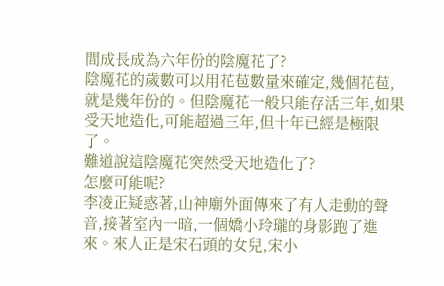間成長成為六年份的陰魔花了?
陰魔花的歲數可以用花苞數量來確定,幾個花苞,就是幾年份的。但陰魔花一般只能存活三年,如果受天地造化,可能超過三年,但十年已經是極限了。
難道說這陰魔花突然受天地造化了?
怎麼可能呢?
李凌正疑惑著,山神廟外面傳來了有人走動的聲音,接著室內一暗,一個嬌小玲瓏的身影跑了進來。來人正是宋石頭的女兒,宋小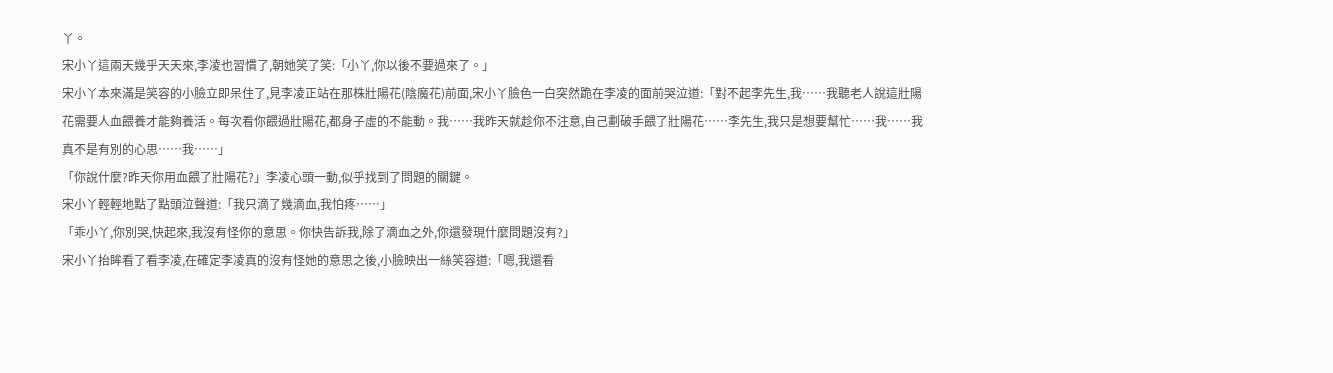丫。
宋小丫這兩天幾乎天天來,李凌也習慣了,朝她笑了笑:「小丫,你以後不要過來了。」
宋小丫本來滿是笑容的小臉立即呆住了,見李凌正站在那株壯陽花(陰魔花)前面,宋小丫臉色一白突然跪在李凌的面前哭泣道:「對不起李先生,我……我聽老人說這壯陽花需要人血餵養才能夠養活。每次看你餵過壯陽花,都身子虛的不能動。我……我昨天就趁你不注意,自己劃破手餵了壯陽花……李先生,我只是想要幫忙……我……我真不是有別的心思……我……」
「你說什麼?昨天你用血餵了壯陽花?」李凌心頭一動,似乎找到了問題的關鍵。
宋小丫輕輕地點了點頭泣聲道:「我只滴了幾滴血,我怕疼……」
「乖小丫,你別哭,快起來,我沒有怪你的意思。你快告訴我,除了滴血之外,你還發現什麼問題沒有?」
宋小丫抬眸看了看李凌,在確定李凌真的沒有怪她的意思之後,小臉映出一絲笑容道:「嗯,我還看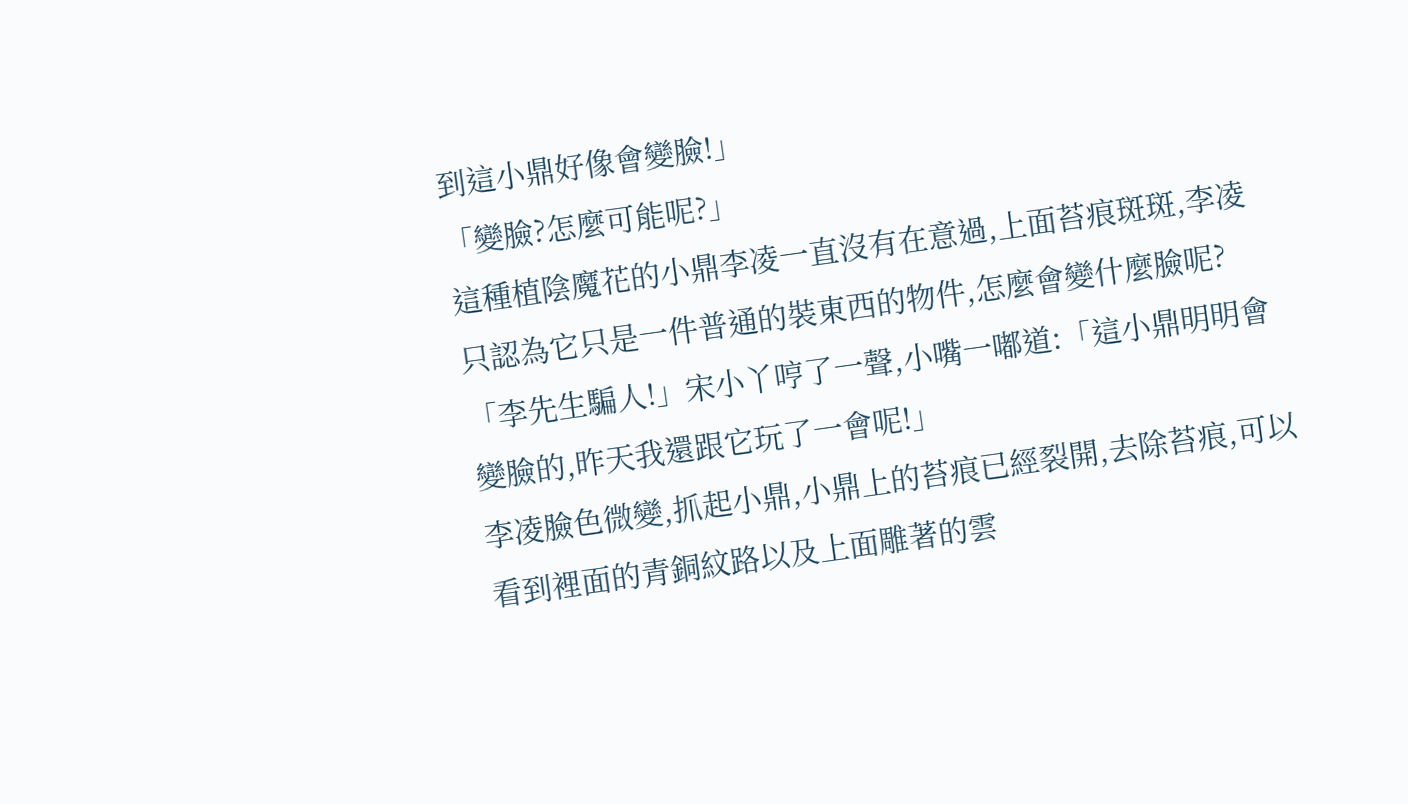到這小鼎好像會變臉!」
「變臉?怎麼可能呢?」
這種植陰魔花的小鼎李凌一直沒有在意過,上面苔痕斑斑,李凌只認為它只是一件普通的裝東西的物件,怎麼會變什麼臉呢?
「李先生騙人!」宋小丫哼了一聲,小嘴一嘟道:「這小鼎明明會變臉的,昨天我還跟它玩了一會呢!」
李凌臉色微變,抓起小鼎,小鼎上的苔痕已經裂開,去除苔痕,可以看到裡面的青銅紋路以及上面雕著的雲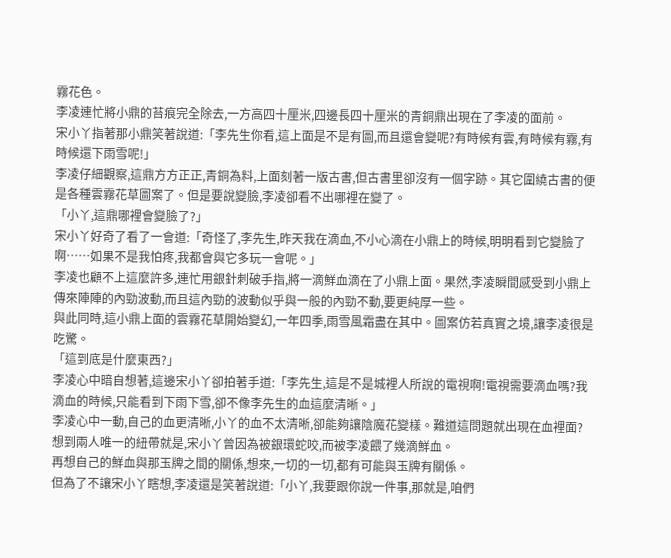霧花色。
李凌連忙將小鼎的苔痕完全除去,一方高四十厘米,四邊長四十厘米的青銅鼎出現在了李凌的面前。
宋小丫指著那小鼎笑著說道:「李先生你看,這上面是不是有圖,而且還會變呢?有時候有雲,有時候有霧,有時候還下雨雪呢!」
李凌仔細觀察,這鼎方方正正,青銅為料,上面刻著一版古書,但古書里卻沒有一個字跡。其它圍繞古書的便是各種雲霧花草圖案了。但是要說變臉,李凌卻看不出哪裡在變了。
「小丫,這鼎哪裡會變臉了?」
宋小丫好奇了看了一會道:「奇怪了,李先生,昨天我在滴血,不小心滴在小鼎上的時候,明明看到它變臉了啊……如果不是我怕疼,我都會與它多玩一會呢。」
李凌也顧不上這麼許多,連忙用銀針刺破手指,將一滴鮮血滴在了小鼎上面。果然,李凌瞬間感受到小鼎上傳來陣陣的內勁波動,而且這內勁的波動似乎與一般的內勁不動,要更純厚一些。
與此同時,這小鼎上面的雲霧花草開始變幻,一年四季,雨雪風霜盡在其中。圖案仿若真實之境,讓李凌很是吃驚。
「這到底是什麼東西?」
李凌心中暗自想著,這邊宋小丫卻拍著手道:「李先生,這是不是城裡人所說的電視啊!電視需要滴血嗎?我滴血的時候,只能看到下雨下雪,卻不像李先生的血這麼清晰。」
李凌心中一動,自己的血更清晰,小丫的血不太清晰,卻能夠讓陰魔花變樣。難道這問題就出現在血裡面?
想到兩人唯一的紐帶就是,宋小丫曾因為被銀環蛇咬,而被李凌餵了幾滴鮮血。
再想自己的鮮血與那玉牌之間的關係,想來,一切的一切,都有可能與玉牌有關係。
但為了不讓宋小丫瞎想,李凌還是笑著說道:「小丫,我要跟你說一件事,那就是,咱們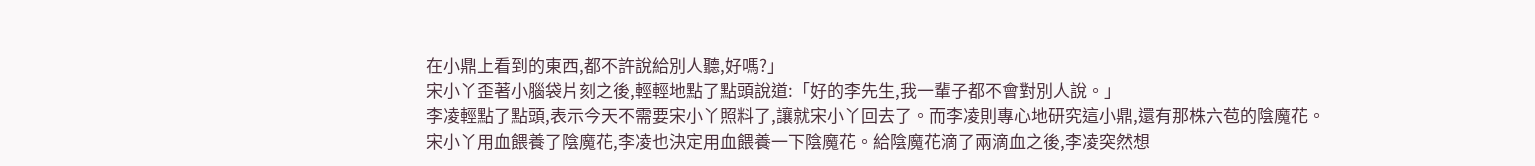在小鼎上看到的東西,都不許說給別人聽,好嗎?」
宋小丫歪著小腦袋片刻之後,輕輕地點了點頭說道:「好的李先生,我一輩子都不會對別人說。」
李凌輕點了點頭,表示今天不需要宋小丫照料了,讓就宋小丫回去了。而李凌則專心地研究這小鼎,還有那株六苞的陰魔花。
宋小丫用血餵養了陰魔花,李凌也決定用血餵養一下陰魔花。給陰魔花滴了兩滴血之後,李凌突然想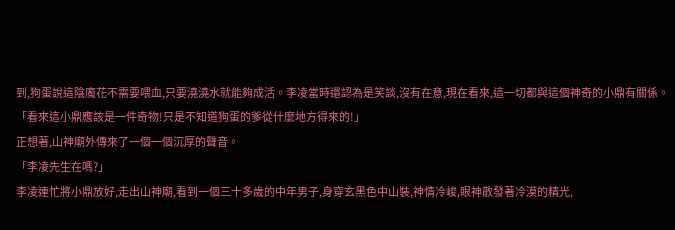到,狗蛋說這陰魔花不需要喂血,只要澆澆水就能夠成活。李凌當時還認為是笑談,沒有在意,現在看來,這一切都與這個神奇的小鼎有關係。
「看來這小鼎應該是一件奇物!只是不知道狗蛋的爹從什麼地方得來的!」
正想著,山神廟外傳來了一個一個沉厚的聲音。
「李凌先生在嗎?」
李凌連忙將小鼎放好,走出山神廟,看到一個三十多歲的中年男子,身穿玄黑色中山裝,神情冷峻,眼神散發著冷漠的精光,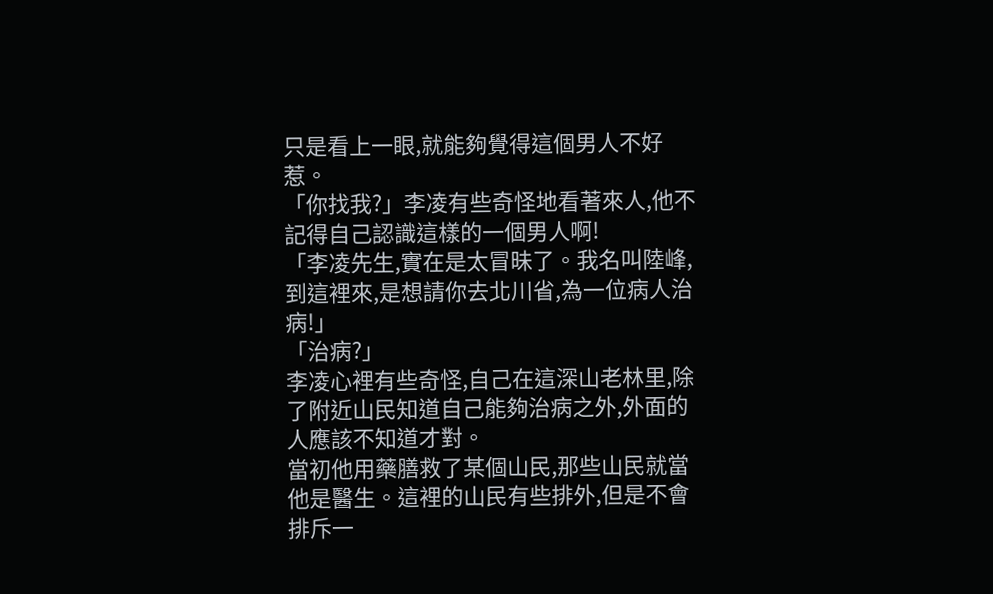只是看上一眼,就能夠覺得這個男人不好惹。
「你找我?」李凌有些奇怪地看著來人,他不記得自己認識這樣的一個男人啊!
「李凌先生,實在是太冒昧了。我名叫陸峰,到這裡來,是想請你去北川省,為一位病人治病!」
「治病?」
李凌心裡有些奇怪,自己在這深山老林里,除了附近山民知道自己能夠治病之外,外面的人應該不知道才對。
當初他用藥膳救了某個山民,那些山民就當他是醫生。這裡的山民有些排外,但是不會排斥一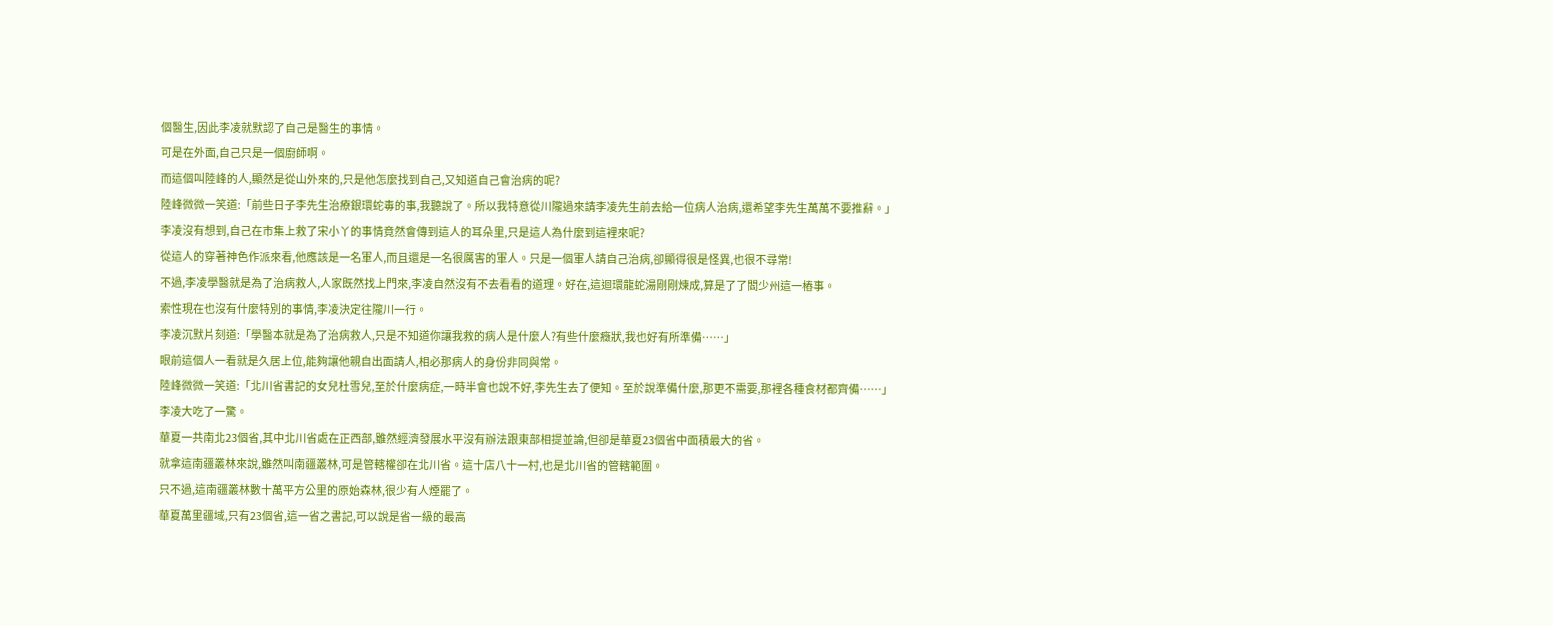個醫生,因此李凌就默認了自己是醫生的事情。
可是在外面,自己只是一個廚師啊。
而這個叫陸峰的人,顯然是從山外來的,只是他怎麼找到自己,又知道自己會治病的呢?
陸峰微微一笑道:「前些日子李先生治療銀環蛇毒的事,我聽說了。所以我特意從川隴過來請李凌先生前去給一位病人治病,還希望李先生萬萬不要推辭。」
李凌沒有想到,自己在市集上救了宋小丫的事情竟然會傳到這人的耳朵里,只是這人為什麼到這裡來呢?
從這人的穿著神色作派來看,他應該是一名軍人,而且還是一名很厲害的軍人。只是一個軍人請自己治病,卻顯得很是怪異,也很不尋常!
不過,李凌學醫就是為了治病救人,人家既然找上門來,李凌自然沒有不去看看的道理。好在,這迴環龍蛇湯剛剛煉成,算是了了閻少州這一樁事。
索性現在也沒有什麼特別的事情,李凌決定往隴川一行。
李凌沉默片刻道:「學醫本就是為了治病救人,只是不知道你讓我救的病人是什麼人?有些什麼癥狀,我也好有所準備……」
眼前這個人一看就是久居上位,能夠讓他親自出面請人,相必那病人的身份非同與常。
陸峰微微一笑道:「北川省書記的女兒杜雪兒,至於什麼病症,一時半會也說不好,李先生去了便知。至於說準備什麼,那更不需要,那裡各種食材都齊備……」
李凌大吃了一驚。
華夏一共南北23個省,其中北川省處在正西部,雖然經濟發展水平沒有辦法跟東部相提並論,但卻是華夏23個省中面積最大的省。
就拿這南疆叢林來說,雖然叫南疆叢林,可是管轄權卻在北川省。這十店八十一村,也是北川省的管轄範圍。
只不過,這南疆叢林數十萬平方公里的原始森林,很少有人煙罷了。
華夏萬里疆域,只有23個省,這一省之書記,可以說是省一級的最高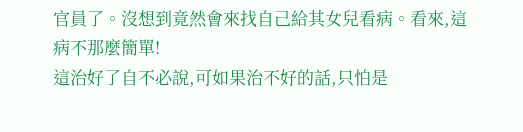官員了。沒想到竟然會來找自己給其女兒看病。看來,這病不那麼簡單!
這治好了自不必說,可如果治不好的話,只怕是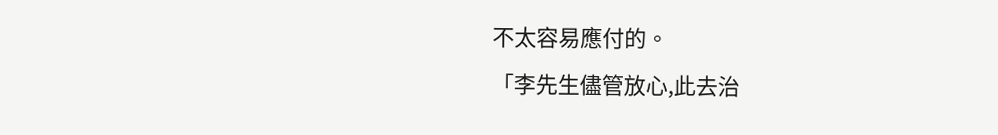不太容易應付的。
「李先生儘管放心,此去治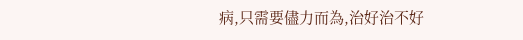病,只需要儘力而為,治好治不好